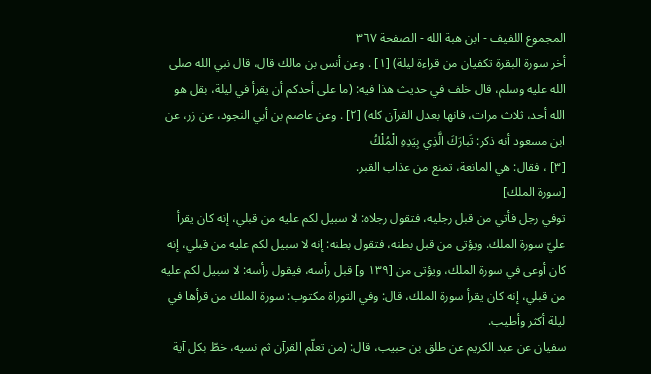المجموع اللفيف - ابن هبة الله - الصفحة ٣٦٧
أخر سورة البقرة تكفيان من قراءة ليلة) [١] . وعن أنس بن مالك قال، قال نبي الله صلى الله عليه وسلم، قال خلف في حديث هذا فيه: (ما على أحدكم أن يقرأ في ليلة، بقل هو الله أحد، ثلاث مرات، فانها بعدل القرآن كله) [٢] . وعن عاصم بن أبي النجود، عن زر، عن ابن مسعود أنه ذكر: تَبارَكَ الَّذِي بِيَدِهِ الْمُلْكُ
[٣] ، فقال: هي المانعة، تمنع من عذاب القبر.
[سورة الملك]
توفي رجل فأتي من قبل رجليه، فتقول رجلاه: لا سبيل لكم عليه من قبلي، إنه كان يقرأ عليّ سورة الملك. ويؤتى من قبل بطنه، فتقول بطنه: إنه لا سبيل لكم عليه من قبلي، إنه كان أوعى في سورة الملك، ويؤتى من [١٣٩ و] قبل رأسه، فيقول رأسه: لا سبيل لكم عليه من قبلي، إنه كان يقرأ سورة الملك، قال: وفي التوراة مكتوب: سورة الملك من قرأها في ليلة أكثر وأطيب.
سفيان عن عبد الكريم عن طلق بن حبيب، قال: (من تعلّم القرآن ثم نسيه، خطّ بكل آية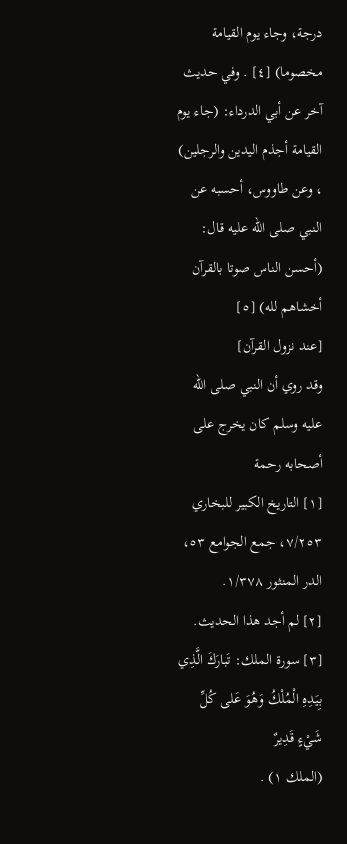درجة، وجاء يوم القيامة مخصوما) [٤] . وفي حديث آخر عن أبي الدرداء: (جاء يوم القيامة أجذم اليدين والرجلين) ، وعن طاووس، أحسبه عن النبي صلى الله عليه قال: (أحسن الناس صوتا بالقرآن أخشاهم لله) [٥]
[عند نزول القرآن]
وقد روي أن النبي صلى الله عليه وسلم كان يخرج على أصحابه رحمة
[١] التاريخ الكبير للبخاري ٧/٢٥٣، جمع الجوامع ٥٣، الدر المنثور ١/٣٧٨.
[٢] لم أجد هذا الحديث.
[٣] سورة الملك: تَبارَكَ الَّذِي بِيَدِهِ الْمُلْكُ وَهُوَ عَلى كُلِّ شَيْءٍ قَدِيرٌ
(الملك ١) .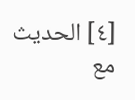[٤] الحديث مع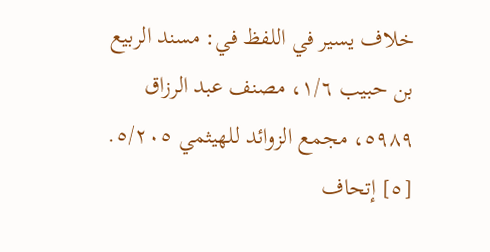خلاف يسير في اللفظ في: مسند الربيع بن حبيب ١/٦، مصنف عبد الرزاق ٥٩٨٩، مجمع الزوائد للهيثمي ٥/٢٠٥.
[٥] إتحاف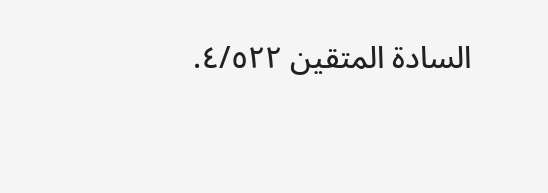السادة المتقين ٤/٥٢٢.